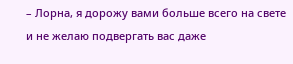– Лорна, я дорожу вами больше всего на свете и не желаю подвергать вас даже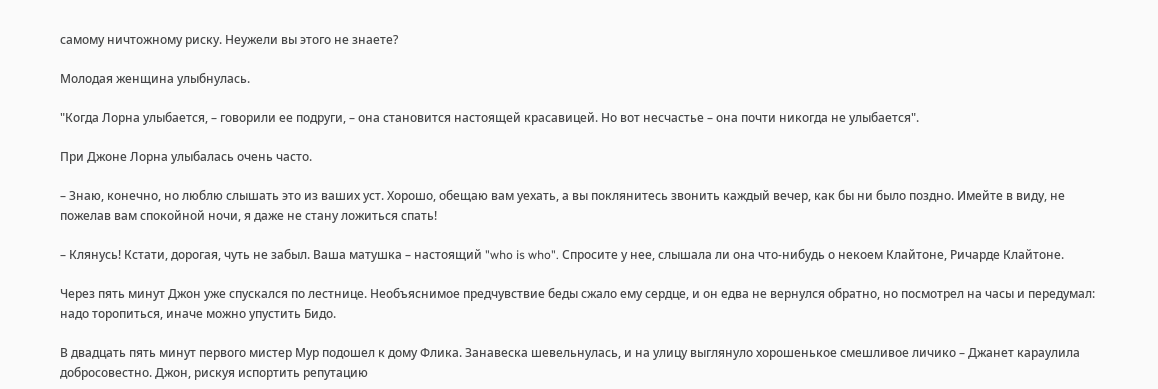самому ничтожному риску. Неужели вы этого не знаете?

Молодая женщина улыбнулась.

"Когда Лорна улыбается, – говорили ее подруги, – она становится настоящей красавицей. Но вот несчастье – она почти никогда не улыбается".

При Джоне Лорна улыбалась очень часто.

– Знаю, конечно, но люблю слышать это из ваших уст. Хорошо, обещаю вам уехать, а вы поклянитесь звонить каждый вечер, как бы ни было поздно. Имейте в виду, не пожелав вам спокойной ночи, я даже не стану ложиться спать!

– Клянусь! Кстати, дорогая, чуть не забыл. Ваша матушка – настоящий "who is who". Спросите у нее, слышала ли она что-нибудь о некоем Клайтоне, Ричарде Клайтоне.

Через пять минут Джон уже спускался по лестнице. Необъяснимое предчувствие беды сжало ему сердце, и он едва не вернулся обратно, но посмотрел на часы и передумал: надо торопиться, иначе можно упустить Бидо.

В двадцать пять минут первого мистер Мур подошел к дому Флика. Занавеска шевельнулась, и на улицу выглянуло хорошенькое смешливое личико – Джанет караулила добросовестно. Джон, рискуя испортить репутацию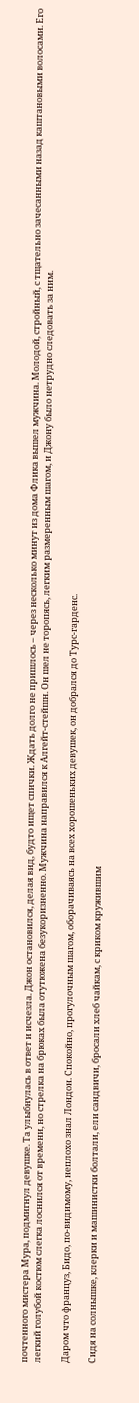почтенного мистера Мура, подмигнул девушке. Та улыбнулась в ответ и исчезла. Джон остановился, делая вид, будто ищет спички. Ждать долго не пришлось – через несколько минут из дома Флика вышел мужчина. Молодой, стройный, с тщательно зачесанными назад каштановыми волосами. Его легкий голубой костюм слегка лоснился от времени, но стрелка на брюках была отутюжена безукоризненно. Мужчина направился к Алгейт-стейшн. Он шел не торопясь, легким размеренным шагом, и Джону было нетрудно следовать за ним.

Даром что француз, Бидо, по-видимому, неплохо знал Лондон. Спокойно, прогулочным шагом, оборачиваясь на всех хорошеньких девушек, он добрался до Турс-гарденс.

Сидя на солнышке, клерки и машинистки болтали, ели сандвичи, бросали хлеб чайкам, с криком кружившим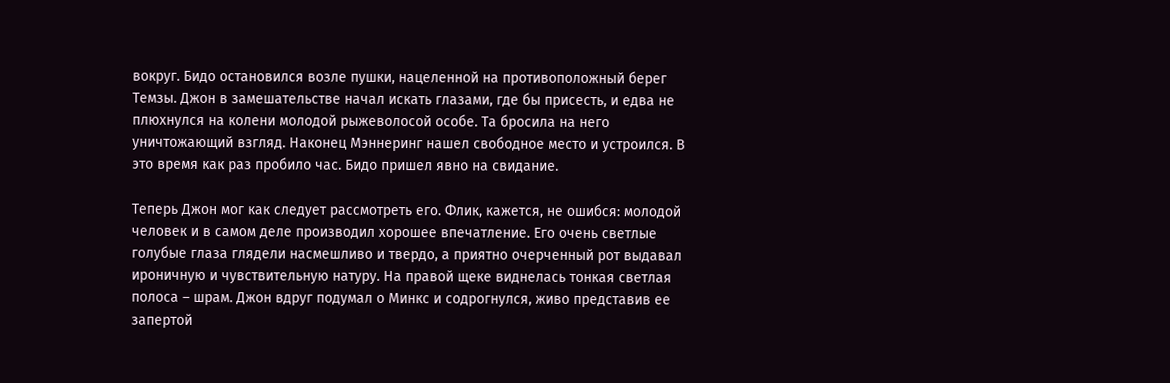вокруг. Бидо остановился возле пушки, нацеленной на противоположный берег Темзы. Джон в замешательстве начал искать глазами, где бы присесть, и едва не плюхнулся на колени молодой рыжеволосой особе. Та бросила на него уничтожающий взгляд. Наконец Мэннеринг нашел свободное место и устроился. В это время как раз пробило час. Бидо пришел явно на свидание.

Теперь Джон мог как следует рассмотреть его. Флик, кажется, не ошибся: молодой человек и в самом деле производил хорошее впечатление. Его очень светлые голубые глаза глядели насмешливо и твердо, а приятно очерченный рот выдавал ироничную и чувствительную натуру. На правой щеке виднелась тонкая светлая полоса – шрам. Джон вдруг подумал о Минкс и содрогнулся, живо представив ее запертой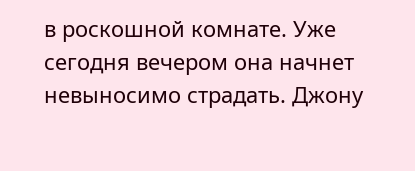в роскошной комнате. Уже сегодня вечером она начнет невыносимо страдать. Джону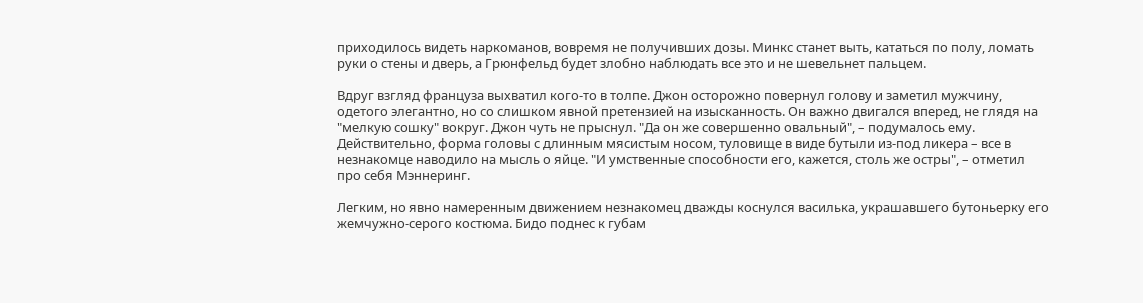приходилось видеть наркоманов, вовремя не получивших дозы. Минкс станет выть, кататься по полу, ломать руки о стены и дверь, а Грюнфельд будет злобно наблюдать все это и не шевельнет пальцем.

Вдруг взгляд француза выхватил кого-то в толпе. Джон осторожно повернул голову и заметил мужчину, одетого элегантно, но со слишком явной претензией на изысканность. Он важно двигался вперед, не глядя на "мелкую сошку" вокруг. Джон чуть не прыснул. "Да он же совершенно овальный", – подумалось ему. Действительно, форма головы с длинным мясистым носом, туловище в виде бутыли из-под ликера – все в незнакомце наводило на мысль о яйце. "И умственные способности его, кажется, столь же остры", – отметил про себя Мэннеринг.

Легким, но явно намеренным движением незнакомец дважды коснулся василька, украшавшего бутоньерку его жемчужно-серого костюма. Бидо поднес к губам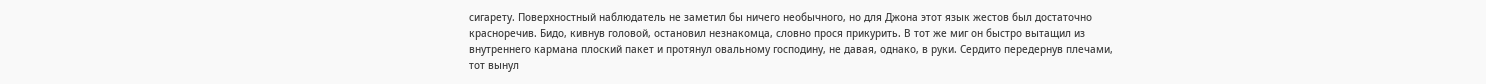сигарету. Поверхностный наблюдатель не заметил бы ничего необычного, но для Джона этот язык жестов был достаточно красноречив. Бидо, кивнув головой, остановил незнакомца, словно прося прикурить. В тот же миг он быстро вытащил из внутреннего кармана плоский пакет и протянул овальному господину, не давая, однако, в руки. Сердито передернув плечами, тот вынул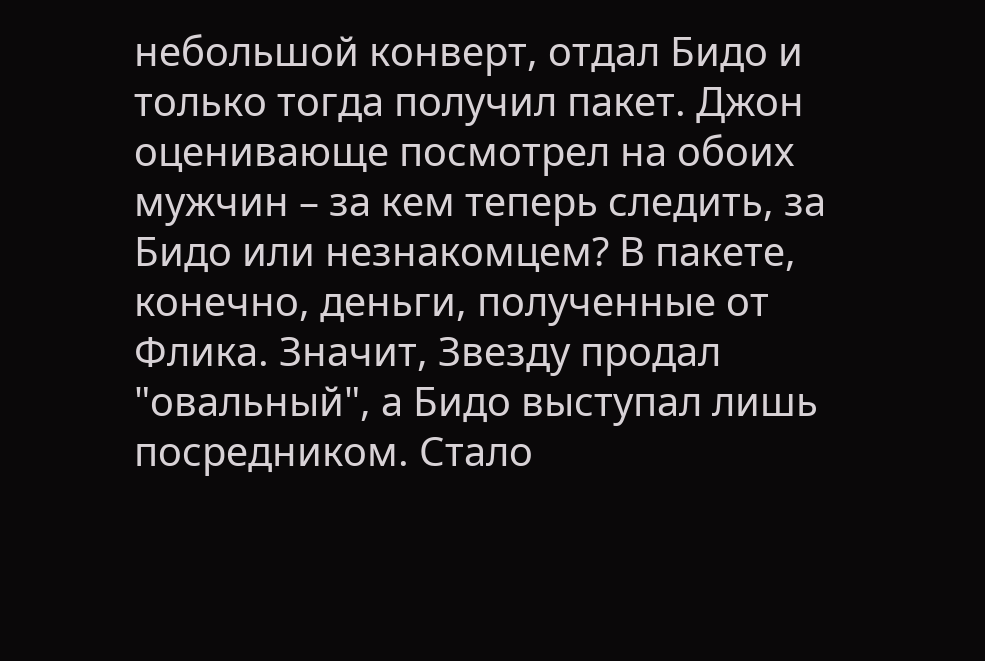небольшой конверт, отдал Бидо и только тогда получил пакет. Джон оценивающе посмотрел на обоих мужчин – за кем теперь следить, за Бидо или незнакомцем? В пакете, конечно, деньги, полученные от Флика. Значит, Звезду продал "овальный", а Бидо выступал лишь посредником. Стало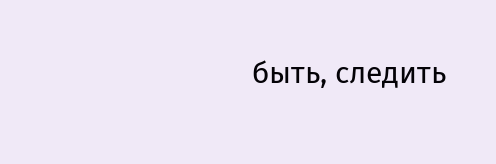быть, следить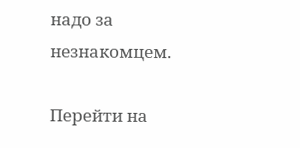надо за незнакомцем.

Перейти на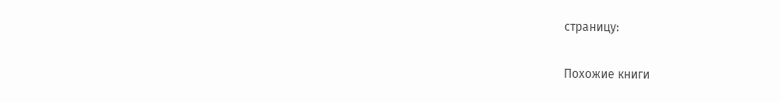страницу:

Похожие книги